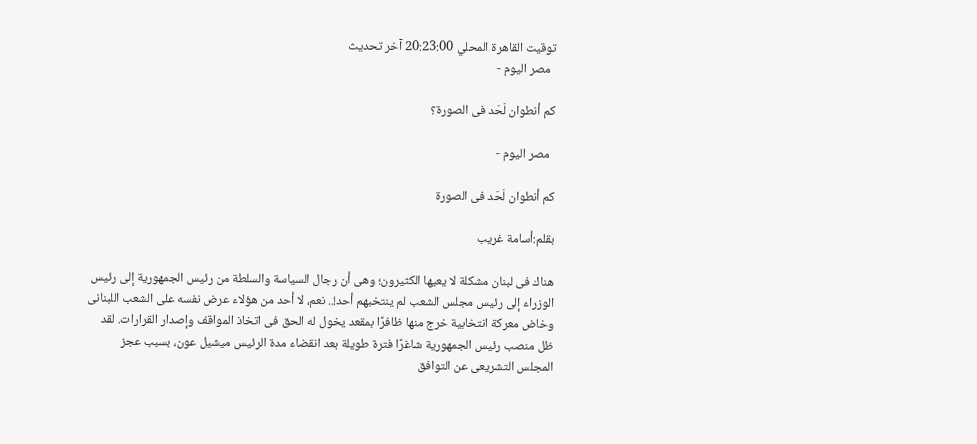توقيت القاهرة المحلي 20:23:00 آخر تحديث
  مصر اليوم -

كم أنطوان لَحَد فى الصورة؟

  مصر اليوم -

كم أنطوان لَحَد فى الصورة

بقلم:أسامة غريب

هناك فى لبنان مشكلة لا يعيها الكثيرون؛ وهى أن رجال السياسة والسلطة من رئيس الجمهورية إلى رئيس الوزراء إلى رئيس مجلس الشعب لم ينتخبهم أحد!.. نعم، لا أحد من هؤلاء عرض نفسه على الشعب اللبنانى وخاض معركة انتخابية خرج منها ظافرًا بمقعد يخول له الحق فى اتخاذ المواقف وإصدار القرارات. لقد ظل منصب رئيس الجمهورية شاغرًا فترة طويلة بعد انقضاء مدة الرئيس ميشيل عون، بسبب عجز المجلس التشريعى عن التوافق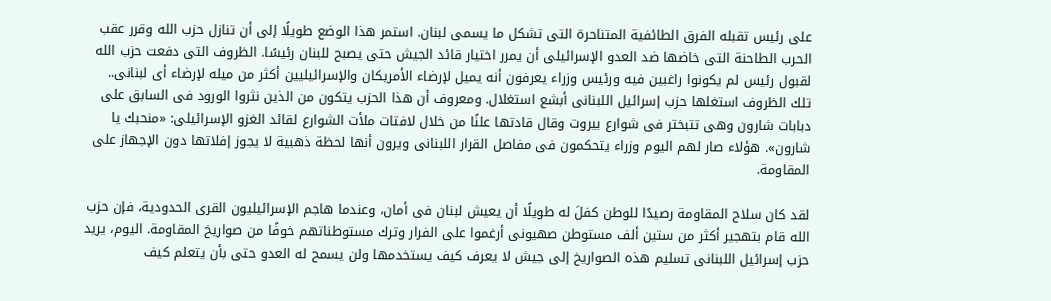على رئيس تقبله الفرق الطائفية المتناحرة التى تشكل ما يسمى لبنان. استمر هذا الوضع طويلًا إلى أن تنازل حزب الله وقرر عقب الحرب الطاحنة التى خاضها ضد العدو الإسرائيلى أن يمرر اختيار قائد الجيش حتى يصبح للبنان رئيسًا. الظروف التى دفعت حزب الله لقبول رئيس لم يكونوا راغبين فيه ورئيس وزراء يعرفون أنه يميل لإرضاء الأمريكان والإسرائيليين أكثر من ميله لإرضاء أى لبنانى.. تلك الظروف استغلها حزب إسرائيل اللبنانى أبشع استغلال. ومعروف أن هذا الحزب يتكون من الذين نثروا الورود فى السابق على دبابات شارون وهى تتبختر فى شوارع بيروت وقال قادتها علنًا من خلال لافتات ملأت الشوارع لقائد الغزو الإسرائيلى: «منحبك يا شارون». هؤلاء صار لهم اليوم وزراء يتحكمون فى مفاصل القرار اللبنانى ويرون أنها لحظة ذهبية لا يجوز إفلاتها دون الإجهاز على المقاومة.

لقد كان سلاح المقاومة رصيدًا للوطن كفلَ له طويلًا أن يعيش لبنان فى أمان، وعندما هاجم الإسرائيليون القرى الحدودية، فإن حزب الله قام بتهجير أكثر من ستين ألف مستوطن صهيونى أرغموا على الفرار وترك مستوطناتهم خوفًا من صواريخ المقاومة. اليوم، يريد حزب إسرائيل اللبنانى تسليم هذه الصواريخ إلى جيش لا يعرف كيف يستخدمها ولن يسمح له العدو حتى بأن يتعلم كيف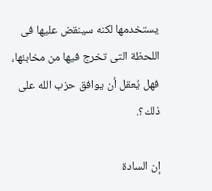يستخدمها لكنه سينقض عليها فى اللحظة التى تخرج فيها من مخابئها، فهل يُعقل أن يوافق حزب الله على ذلك؟.

إن السادة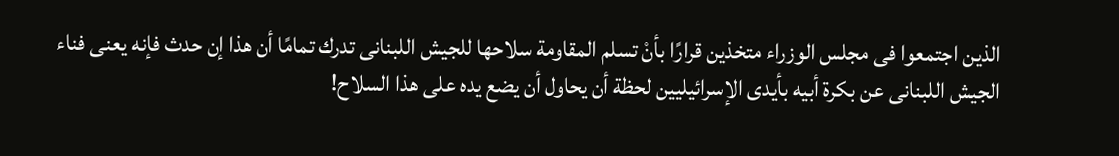الذين اجتمعوا فى مجلس الوزراء متخذين قرارًا بأنْ تسلم المقاومة سلاحها للجيش اللبنانى تدرك تمامًا أن هذا إن حدث فإنه يعنى فناء الجيش اللبنانى عن بكرة أبيه بأيدى الإسرائيليين لحظة أن يحاول أن يضع يده على هذا السلاح!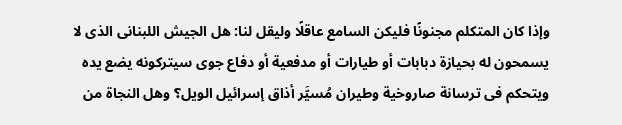وإذا كان المتكلم مجنونًا فليكن السامع عاقلًا وليقل لنا: هل الجيش اللبنانى الذى لا يسمحون له بحيازة دبابات أو طيارات أو مدفعية أو دفاع جوى سيتركونه يضع يده ويتحكم فى ترسانة صاروخية وطيران مُسيَّر أذاق إسرائيل الويل؟ وهل النجاة من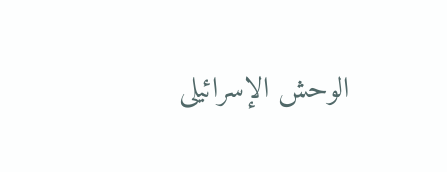الوحش الإسرائيلى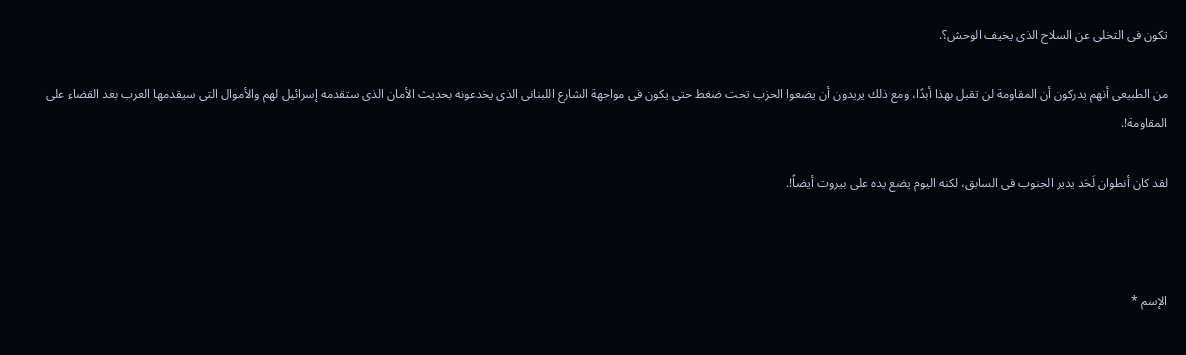تكون فى التخلى عن السلاح الذى يخيف الوحش؟.

من الطبيعى أنهم يدركون أن المقاومة لن تقبل بهذا أبدًا، ومع ذلك يريدون أن يضعوا الحزب تحت ضغط حتى يكون فى مواجهة الشارع اللبنانى الذى يخدعونه بحديث الأمان الذى ستقدمه إسرائيل لهم والأموال التى سيقدمها العرب بعد القضاء على المقاومة!.

لقد كان أنطوان لَحَد يدير الجنوب فى السابق، لكنه اليوم يضع يده على بيروت أيضاً!.



الإسم *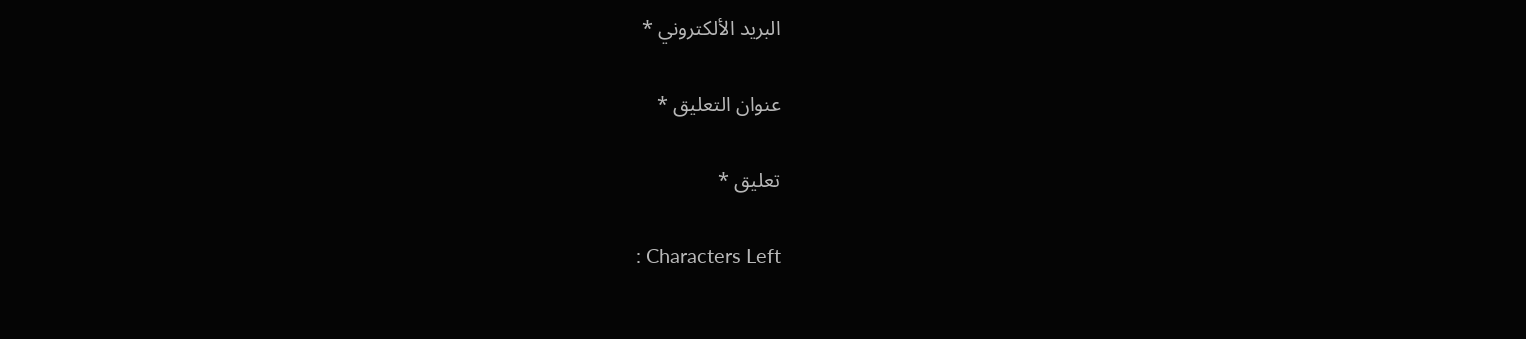البريد الألكتروني *

عنوان التعليق *

تعليق *

: Characters Left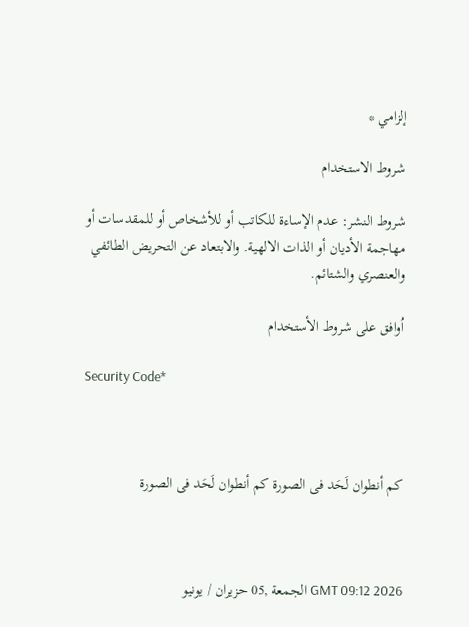إلزامي *

شروط الاستخدام

شروط النشر: عدم الإساءة للكاتب أو للأشخاص أو للمقدسات أو مهاجمة الأديان أو الذات الالهية. والابتعاد عن التحريض الطائفي والعنصري والشتائم.

اُوافق على شروط الأستخدام

Security Code*



كم أنطوان لَحَد فى الصورة كم أنطوان لَحَد فى الصورة



GMT 09:12 2026 الجمعة ,05 حزيران / يونيو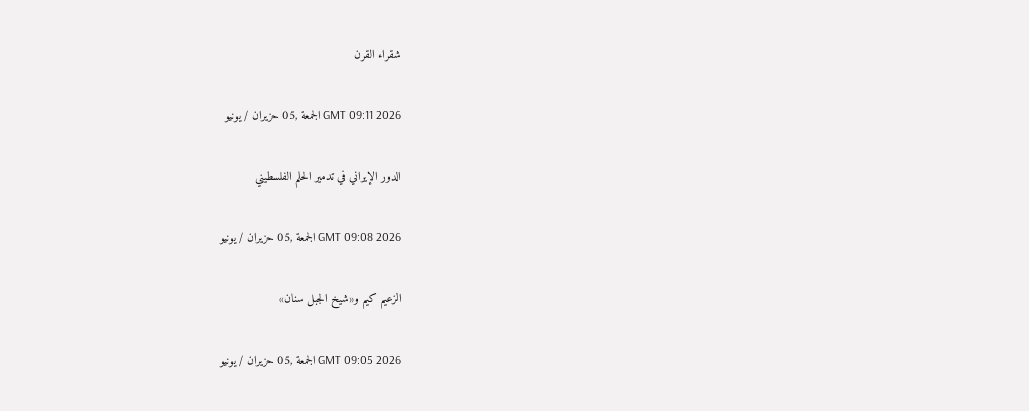شقراء القرن

GMT 09:11 2026 الجمعة ,05 حزيران / يونيو

الدور الإيراني في تدمير الحلم الفلسطيني

GMT 09:08 2026 الجمعة ,05 حزيران / يونيو

الزعيم كيم و«شيخ الجبل سنان»

GMT 09:05 2026 الجمعة ,05 حزيران / يونيو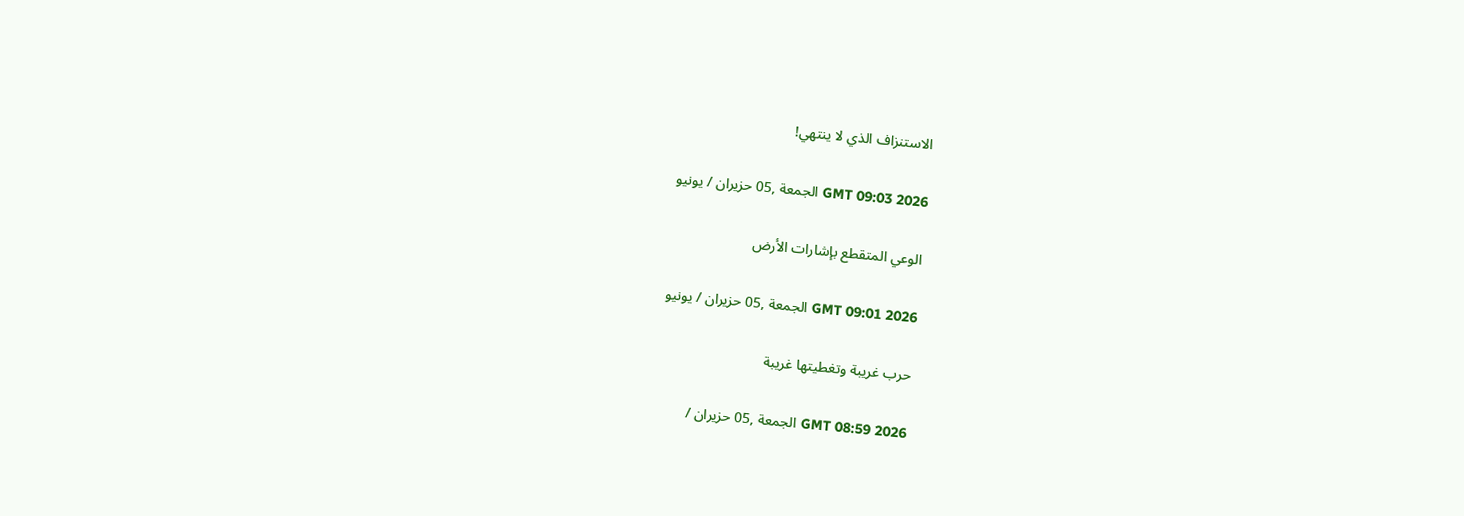الاستنزاف الذي لا ينتهي!

GMT 09:03 2026 الجمعة ,05 حزيران / يونيو

الوعي المتقطع بإشارات الأرض

GMT 09:01 2026 الجمعة ,05 حزيران / يونيو

حرب غريبة وتغطيتها غريبة

GMT 08:59 2026 الجمعة ,05 حزيران /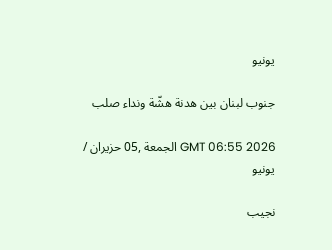يونيو

جنوب لبنان بين هدنة هشّة ونداء صلب

GMT 06:55 2026 الجمعة ,05 حزيران / يونيو

نجيب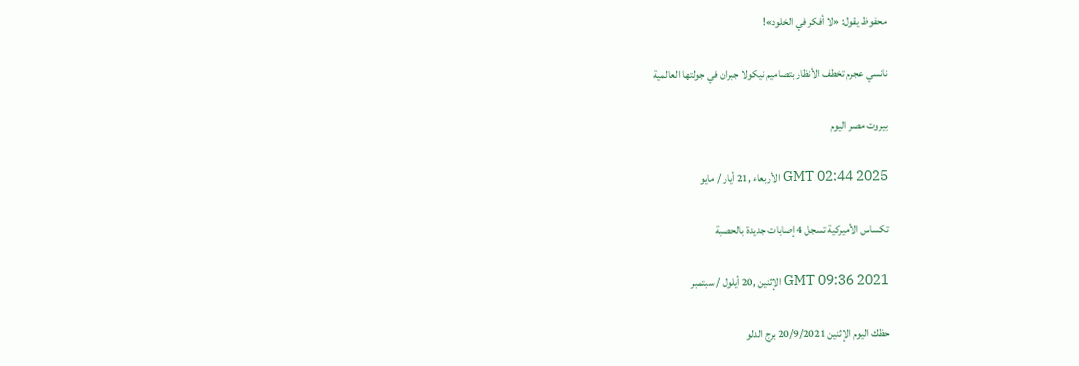محفوظ يقول: «لا أفكر في الخلود»!

نانسي عجرم تخطف الأنظار بتصاميم نيكولا جبران في جولتها العالمية

بيروت مصر اليوم

GMT 02:44 2025 الأربعاء ,21 أيار / مايو

تكساس الأميركية تسجل 4 إصابات جديدة بالحصبة

GMT 09:36 2021 الإثنين ,20 أيلول / سبتمبر

حظك اليوم الإثنين 20/9/2021 برج الدلو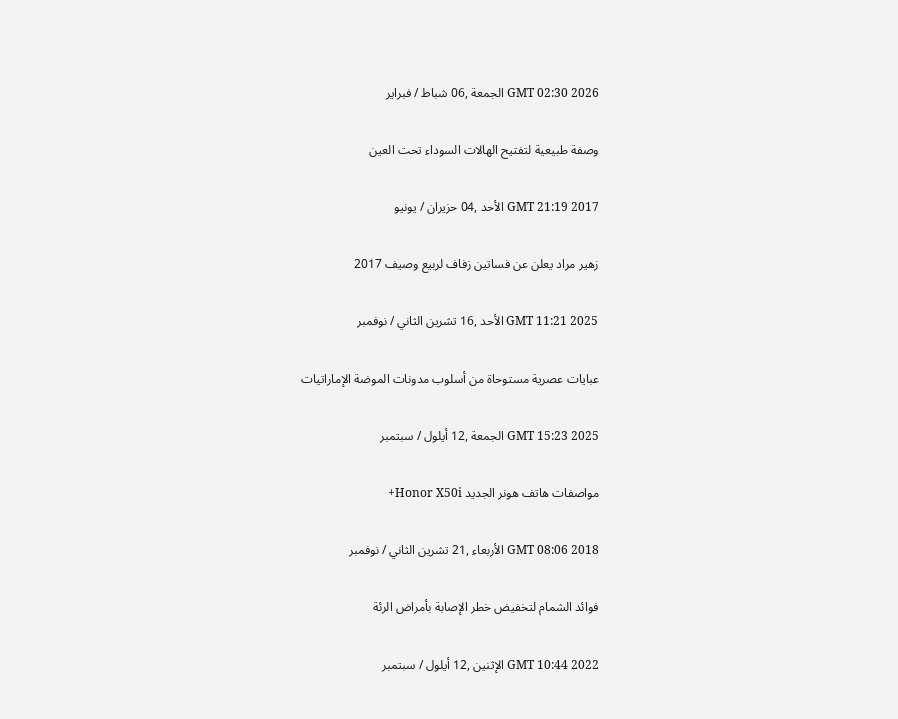GMT 02:30 2026 الجمعة ,06 شباط / فبراير

وصفة طبيعية لتفتيح الهالات السوداء تحت العين

GMT 21:19 2017 الأحد ,04 حزيران / يونيو

زهير مراد يعلن عن فساتين زفاف لربيع وصيف 2017

GMT 11:21 2025 الأحد ,16 تشرين الثاني / نوفمبر

عبايات عصرية مستوحاة من أسلوب مدونات الموضة الإماراتيات

GMT 15:23 2025 الجمعة ,12 أيلول / سبتمبر

مواصفات هاتف هونر الجديد Honor X50i+

GMT 08:06 2018 الأربعاء ,21 تشرين الثاني / نوفمبر

فوائد الشمام لتخفيض خطر الإصابة بأمراض الرئة

GMT 10:44 2022 الإثنين ,12 أيلول / سبتمبر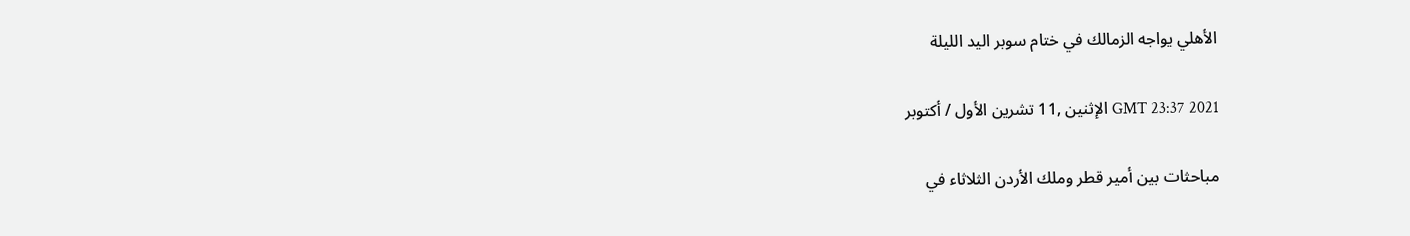الأهلي يواجه الزمالك في ختام سوبر اليد الليلة

GMT 23:37 2021 الإثنين ,11 تشرين الأول / أكتوبر

مباحثات بين أمير قطر وملك الأردن الثلاثاء في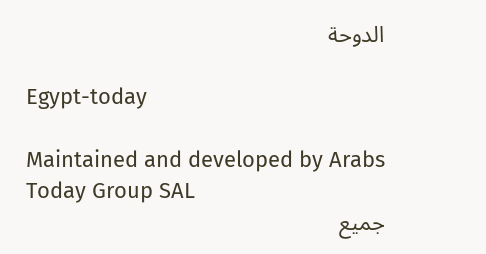الدوحة

Egypt-today

Maintained and developed by Arabs Today Group SAL
جميع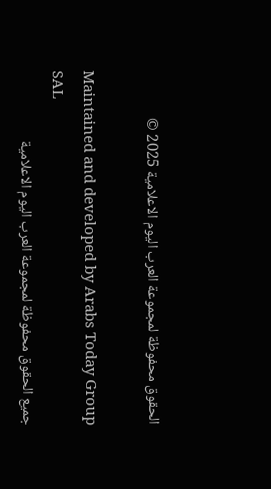الحقوق محفوظة لمجموعة العرب اليوم الاعلامية 2025 ©

Maintained and developed by Arabs Today Group SAL
جميع الحقوق محفوظة لمجموعة العرب اليوم الاعلامية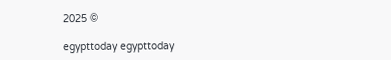2025 ©

egypttoday egypttoday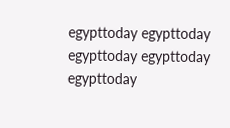egypttoday egypttoday
egypttoday egypttoday egypttoday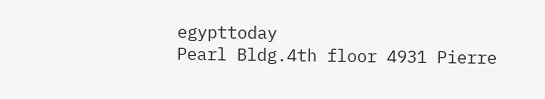egypttoday
Pearl Bldg.4th floor 4931 Pierre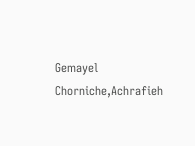Gemayel Chorniche,Achrafieh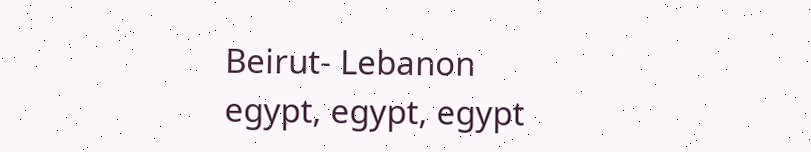Beirut- Lebanon
egypt, egypt, egypt